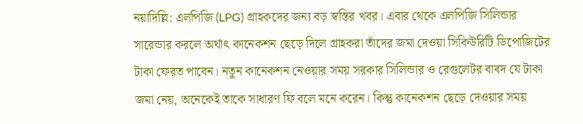নয়াদিল্লি: এলপিজি (LPG) গ্রাহকদের জন্য বড় স্বস্তির খবর। এবার থেকে এলপিজি সিলিন্ডার সারেন্ডার করলে অর্থাৎ কানেকশন ছেড়ে দিলে গ্রাহকরা তাঁদের জমা দেওয়া সিকিউরিটি ডিপোজিটের টাকা ফেরত পাবেন। নতুন কানেকশন নেওয়ার সময় সরকার সিলিন্ডার ও রেগুলেটর বাবদ যে টাকা জমা নেয়, অনেকেই তাকে সাধারণ ফি বলে মনে করেন। কিন্তু কানেকশন ছেড়ে দেওয়ার সময়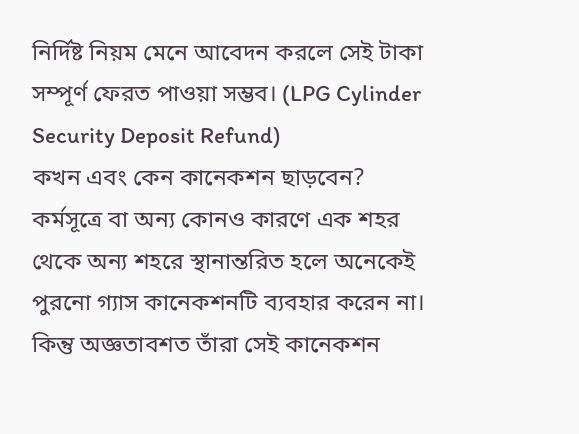নির্দিষ্ট নিয়ম মেনে আবেদন করলে সেই টাকা সম্পূর্ণ ফেরত পাওয়া সম্ভব। (LPG Cylinder Security Deposit Refund)
কখন এবং কেন কানেকশন ছাড়বেন?
কর্মসূত্রে বা অন্য কোনও কারণে এক শহর থেকে অন্য শহরে স্থানান্তরিত হলে অনেকেই পুরনো গ্যাস কানেকশনটি ব্যবহার করেন না। কিন্তু অজ্ঞতাবশত তাঁরা সেই কানেকশন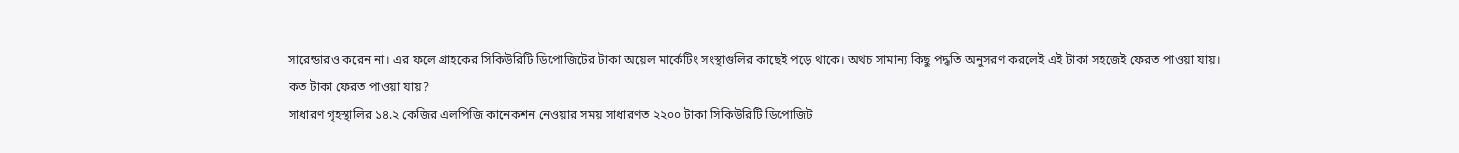সারেন্ডারও করেন না। এর ফলে গ্রাহকের সিকিউরিটি ডিপোজিটের টাকা অয়েল মার্কেটিং সংস্থাগুলির কাছেই পড়ে থাকে। অথচ সামান্য কিছু পদ্ধতি অনুসরণ করলেই এই টাকা সহজেই ফেরত পাওয়া যায়।
কত টাকা ফেরত পাওয়া যায়?
সাধারণ গৃহস্থালির ১৪.২ কেজির এলপিজি কানেকশন নেওয়ার সময় সাধারণত ২২০০ টাকা সিকিউরিটি ডিপোজিট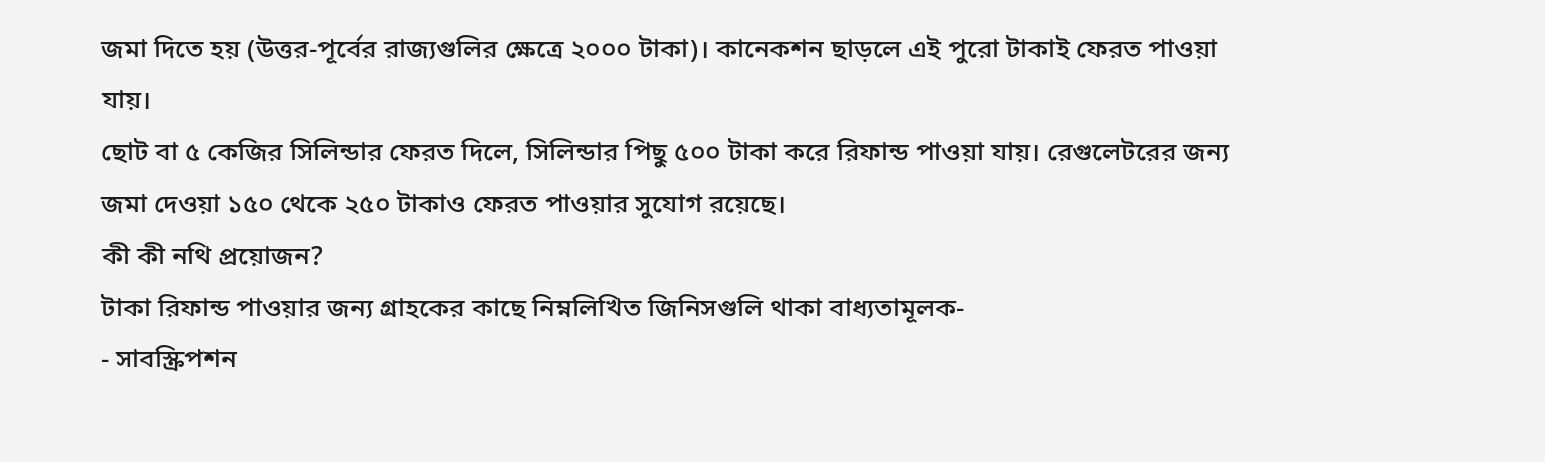জমা দিতে হয় (উত্তর-পূর্বের রাজ্যগুলির ক্ষেত্রে ২০০০ টাকা)। কানেকশন ছাড়লে এই পুরো টাকাই ফেরত পাওয়া যায়।
ছোট বা ৫ কেজির সিলিন্ডার ফেরত দিলে, সিলিন্ডার পিছু ৫০০ টাকা করে রিফান্ড পাওয়া যায়। রেগুলেটরের জন্য জমা দেওয়া ১৫০ থেকে ২৫০ টাকাও ফেরত পাওয়ার সুযোগ রয়েছে।
কী কী নথি প্রয়োজন?
টাকা রিফান্ড পাওয়ার জন্য গ্রাহকের কাছে নিম্নলিখিত জিনিসগুলি থাকা বাধ্যতামূলক-
- সাবস্ক্রিপশন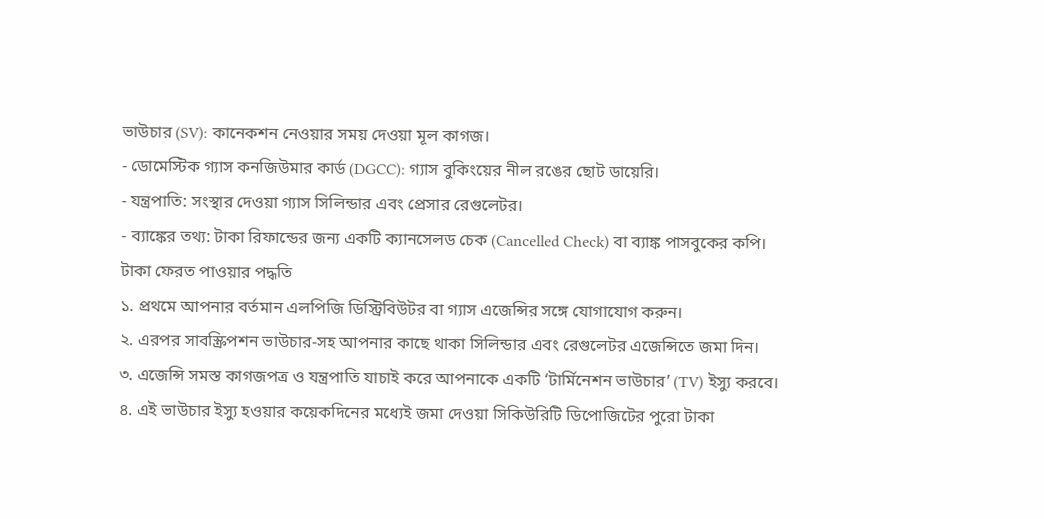ভাউচার (SV): কানেকশন নেওয়ার সময় দেওয়া মূল কাগজ।
- ডোমেস্টিক গ্যাস কনজিউমার কার্ড (DGCC): গ্যাস বুকিংয়ের নীল রঙের ছোট ডায়েরি।
- যন্ত্রপাতি: সংস্থার দেওয়া গ্যাস সিলিন্ডার এবং প্রেসার রেগুলেটর।
- ব্যাঙ্কের তথ্য: টাকা রিফান্ডের জন্য একটি ক্যানসেলড চেক (Cancelled Check) বা ব্যাঙ্ক পাসবুকের কপি।
টাকা ফেরত পাওয়ার পদ্ধতি
১. প্রথমে আপনার বর্তমান এলপিজি ডিস্ট্রিবিউটর বা গ্যাস এজেন্সির সঙ্গে যোগাযোগ করুন।
২. এরপর সাবস্ক্রিপশন ভাউচার-সহ আপনার কাছে থাকা সিলিন্ডার এবং রেগুলেটর এজেন্সিতে জমা দিন।
৩. এজেন্সি সমস্ত কাগজপত্র ও যন্ত্রপাতি যাচাই করে আপনাকে একটি ‘টার্মিনেশন ভাউচার’ (TV) ইস্যু করবে।
৪. এই ভাউচার ইস্যু হওয়ার কয়েকদিনের মধ্যেই জমা দেওয়া সিকিউরিটি ডিপোজিটের পুরো টাকা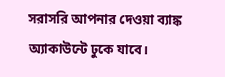সরাসরি আপনার দেওয়া ব্যাঙ্ক অ্যাকাউন্টে ঢুকে যাবে।